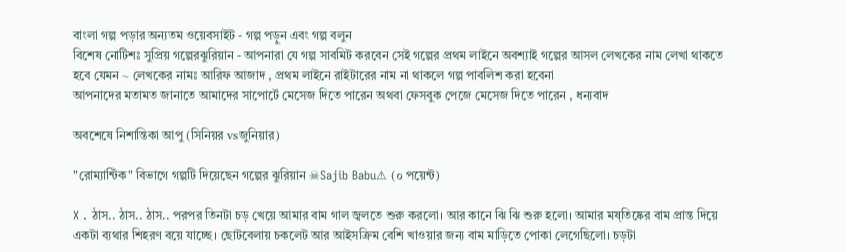বাংলা গল্প পড়ার অন্যতম ওয়েবসাইট - গল্প পড়ুন এবং গল্প বলুন
বিশেষ নোটিশঃ সুপ্রিয় গল্পেরঝুরিয়ান - আপনারা যে গল্প সাবমিট করবেন সেই গল্পের প্রথম লাইনে অবশ্যাই গল্পের আসল লেখকের নাম লেখা থাকতে হবে যেমন ~ লেখকের নামঃ আরিফ আজাদ , প্রথম লাইনে রাইটারের নাম না থাকলে গল্প পাবলিশ করা হবেনা
আপনাদের মতামত জানাতে আমাদের সাপোর্টে মেসেজ দিতে পারেন অথবা ফেসবুক পেজে মেসেজ দিতে পারেন , ধন্যবাদ

অবশেষে নিশান্তিকা আপু (সিনিয়র vsজুনিয়ার)

"রোম্যান্টিক" বিভাগে গল্পটি দিয়েছেন গল্পের ঝুরিয়ান ☠Sajib Babu⚠ (০ পয়েন্ট)

X . ঠাস.. ঠাস.. ঠাস.. পরপর তিনটা চড় খেয়ে আমার বাম গাল জ্বলতে শুরু করলো। আর কানে ঝি ঝি শুরু হলো। আমার মষ্তিষ্কের বাম প্রান্ত দিয়ে একটা ব্যথার শিহরণ বয়ে যাচ্ছে। ছোটবেলায় চকলেট আর আইসক্রিম বেশি খাওয়ার জন্য বাম মাড়িতে পোকা লেগেছিলো। চড়টা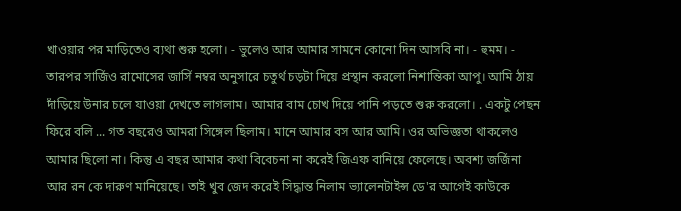খাওয়ার পর মাড়িতেও ব্যথা শুরু হলো। - ভুলেও আর আমার সামনে কোনো দিন আসবি না। - হুমম। - তারপর সার্জিও রামোসের জার্সি নম্বর অনুসারে চতুর্থ চড়টা দিয়ে প্রস্থান করলো নিশান্তিকা আপু। আমি ঠায় দাঁড়িয়ে উনার চলে যাওয়া দেখতে লাগলাম। আমার বাম চোখ দিয়ে পানি পড়তে শুরু করলো। . একটু পেছন ফিরে বলি ... গত বছরেও আমরা সিঙ্গেল ছিলাম। মানে আমার বস আর আমি। ওর অভিজ্ঞতা থাকলেও আমার ছিলো না। কিন্তু এ বছর আমার কথা বিবেচনা না করেই জিএফ বানিয়ে ফেলেছে। অবশ্য জর্জিনা আর রন কে দারুণ মানিয়েছে। তাই খুব জেদ করেই সিদ্ধান্ত নিলাম ভ্যালেনটাইন্স ডে'র আগেই কাউকে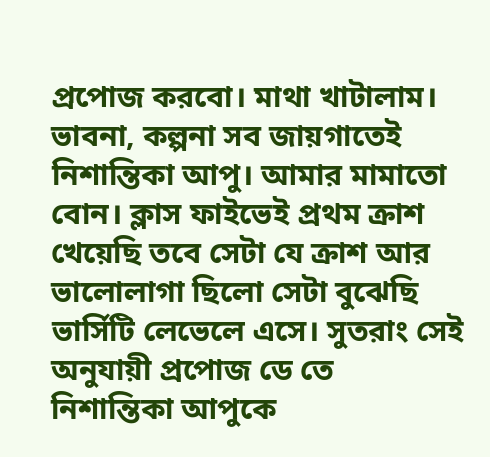প্রপোজ করবো। মাথা খাটালাম। ভাবনা, কল্পনা সব জায়গাতেই নিশান্তিকা আপু। আমার মামাতো বোন। ক্লাস ফাইভেই প্রথম ক্রাশ খেয়েছি তবে সেটা যে ক্রাশ আর ভালোলাগা ছিলো সেটা বুঝেছি ভার্সিটি লেভেলে এসে। সুতরাং সেই অনুযায়ী প্রপোজ ডে তে নিশান্তিকা আপুকে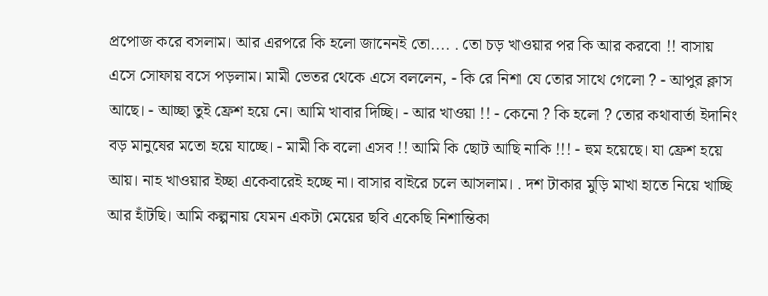প্রপোজ করে বসলাম। আর এরপরে কি হলো জানেনই তো.... . তো চড় খাওয়ার পর কি আর করবো !! বাসায় এসে সোফায় বসে পড়লাম। মামী ভেতর থেকে এসে বললেন, - কি রে নিশা যে তোর সাথে গেলো ? - আপুর ক্লাস আছে। - আচ্ছা তুই ফ্রেশ হয়ে নে। আমি খাবার দিচ্ছি। - আর খাওয়া !! - কেনো ? কি হলো ? তোর কথাবার্তা ইদানিং বড় মানুষের মতো হয়ে যাচ্ছে। - মামী কি বলো এসব !! আমি কি ছোট আছি নাকি !!! - হুম হয়েছে। যা ফ্রেশ হয়ে আয়। নাহ খাওয়ার ইচ্ছা একেবারেই হচ্ছে না। বাসার বাইরে চলে আসলাম। . দশ টাকার মুড়ি মাখা হাতে নিয়ে খাচ্ছি আর হাঁটছি। আমি কল্পনায় যেমন একটা মেয়ের ছবি একেছি নিশান্তিকা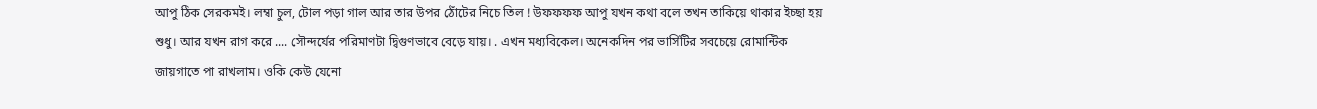আপু ঠিক সেরকমই। লম্বা চুল, টোল পড়া গাল আর তার উপর ঠোঁটের নিচে তিল ! উফফফফ আপু যখন কথা বলে তখন তাকিয়ে থাকার ইচ্ছা হয় শুধু। আর যখন রাগ করে .... সৌন্দর্যের পরিমাণটা দ্বিগুণভাবে বেড়ে যায়। . এখন মধ্যবিকেল। অনেকদিন পর ভার্সিটির সবচেয়ে রোমান্টিক জায়গাতে পা রাখলাম। ওকি কেউ যেনো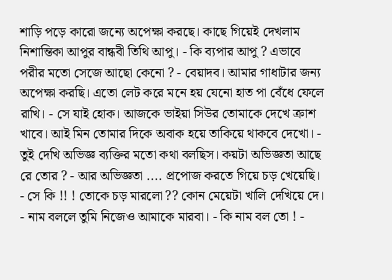শাড়ি পড়ে কারো জন্যে অপেক্ষা করছে। কাছে গিয়েই দেখলাম নিশান্তিকা আপুর বান্ধবী তিথি আপু। - কি ব্যপার আপু ? এভাবে পরীর মতো সেজে আছো কেনো ? - বেয়াদব। আমার গাধাটার জন্য অপেক্ষা করছি। এতো লেট করে মনে হয় যেনো হাত পা বেঁধে ফেলে রাখি। - সে যাই হোক। আজকে ভাইয়া সিউর তোমাকে দেখে ক্রাশ খাবে। আই মিন তোমার দিকে অবাক হয়ে তাকিয়ে থাকবে দেখো। - তুই দেখি অভিজ্ঞ ব্যক্তির মতো কথা বলছিস। কয়টা অভিজ্ঞতা আছে রে তোর ? - আর অভিজ্ঞতা .... প্রপোজ করতে গিয়ে চড় খেয়েছি। - সে কি !! ! তোকে চড় মারলো ?? কোন মেয়েটা খালি দেখিয়ে দে। - নাম বললে তুমি নিজেও আমাকে মারবা। - কি নাম বল তো ! -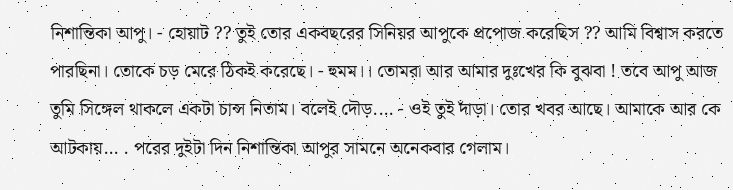নিশান্তিকা আপু। - হোয়াট ?? তুই তোর একবছরের সিনিয়র আপুকে প্রপোজ করেছিস ?? আমি বিশ্বাস করতে পারছিনা। তোকে চড় মেরে ঠিকই করেছে। - হুমম।। তোমরা আর আমার দুঃখের কি বুঝবা ! তবে আপু আজ তুমি সিঙ্গেল থাকলে একটা চান্স নিতাম। বলেই দৌড়.... - ওই তুই দাঁড়া। তোর খবর আছে। আমাকে আর কে আটকায়... . পরের দুইটা দিন নিশান্তিকা আপুর সামনে অনেকবার গেলাম।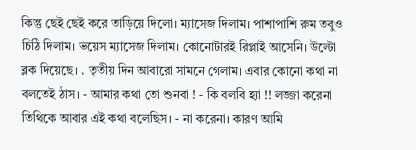কিন্তু ছেই ছেই করে তাড়িয়ে দিলো। ম্যাসেজ দিলাম। পাশাপাশি রুম তবুও চিঠি দিলাম। ভয়েস ম্যাসেজ দিলাম। কোনোটারই রিপ্লাই আসেনি। উল্টো ব্লক দিয়েছে। . তৃতীয় দিন আবারো সামনে গেলাম। এবার কোনো কথা না বলতেই ঠাস। - আমার কথা তো শুনবা ! - কি বলবি হ্যা !! লজ্জা করেনা তিথিকে আবার এই কথা বলেছিস। - না করেনা। কারণ আমি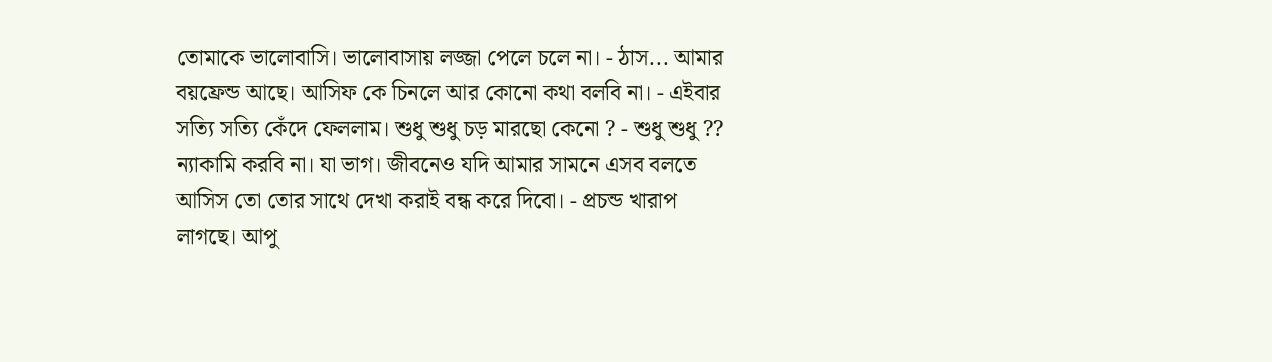তোমাকে ভালোবাসি। ভালোবাসায় লজ্জা পেলে চলে না। - ঠাস... আমার বয়ফ্রেন্ড আছে। আসিফ কে চিনলে আর কোনো কথা বলবি না। - এইবার সত্যি সত্যি কেঁদে ফেললাম। শুধু শুধু চড় মারছো কেনো ? - শুধু শুধু ?? ন্যাকামি করবি না। যা ভাগ। জীবনেও যদি আমার সামনে এসব বলতে আসিস তো তোর সাথে দেখা করাই বন্ধ করে দিবো। - প্রচন্ড খারাপ লাগছে। আপু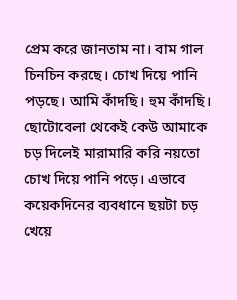প্রেম করে জানতাম না। বাম গাল চিনচিন করছে। চোখ দিয়ে পানি পড়ছে। আমি কাঁদছি। হুম কাঁদছি। ছোটোবেলা থেকেই কেউ আমাকে চড় দিলেই মারামারি করি নয়তো চোখ দিয়ে পানি পড়ে। এভাবে কয়েকদিনের ব্যবধানে ছয়টা চড় খেয়ে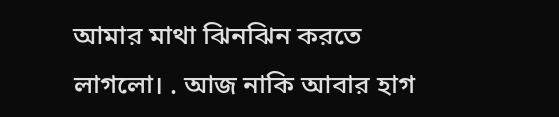আমার মাথা ঝিনঝিন করতে লাগলো। . আজ নাকি আবার হাগ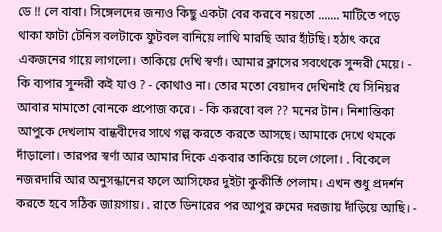ডে !! লে বাবা। সিঙ্গেলদের জন্যও কিছু একটা বের করবে নয়তো ....... মাটিতে পড়ে থাকা ফাটা টেনিস বলটাকে ফুটবল বানিয়ে লাথি মারছি আর হাঁটছি। হঠাৎ করে একজনের গায়ে লাগলো। তাকিয়ে দেখি স্বর্ণা। আমার ক্লাসের সবথেকে সুন্দরী মেয়ে। - কি ব্যপার সুন্দরী কই যাও ? - কোথাও না। তোর মতো বেয়াদব দেখিনাই যে সিনিয়র আবার মামাতো বোনকে প্রপোজ করে। - কি করবো বল ?? মনের টান। নিশান্তিকা আপুকে দেখলাম বান্ধবীদের সাথে গল্প করতে করতে আসছে। আমাকে দেখে থমকে দাঁড়ালো। তারপর স্বর্ণা আর আমার দিকে একবার তাকিয়ে চলে গেলো। . বিকেলে নজরদারি আর অনুসন্ধানের ফলে আসিফের দুইটা কুকীর্তি পেলাম। এখন শুধু প্রদর্শন করতে হবে সঠিক জায়গায়। . রাতে ডিনারের পর আপুর রুমের দরজায় দাঁড়িয়ে আছি। -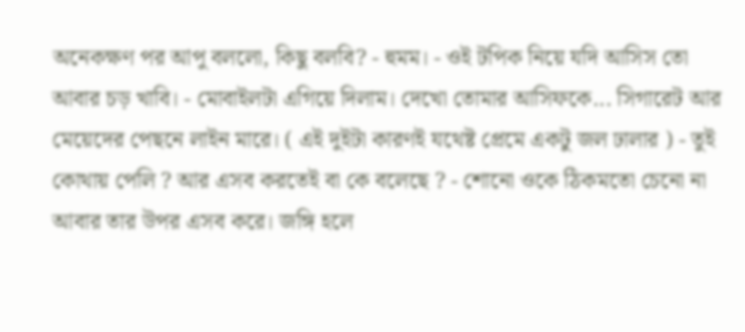অনেকক্ষণ পর আপু বললো, কিছু বলবি? - হুমম। - ওই টপিক নিয়ে যদি আসিস তো আবার চড় খাবি। - মোবাইলটা এগিয়ে দিলাম। দেখো তোমার আসিফকে... সিগারেট আর মেয়েদের পেছনে লাইন মারে। ( এই দুইটা কারণই যথেষ্ট প্রেমে একটু জল ঢালার ) - তুই কোথায় পেলি ? আর এসব করতেই বা কে বলেছে ? - শোনো ওকে ঠিকমতো চেনো না আবার তার উপর এসব করে। জঙ্গি হলে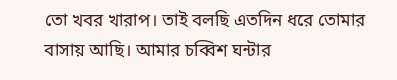তো খবর খারাপ। তাই বলছি এতদিন ধরে তোমার বাসায় আছি। আমার চব্বিশ ঘন্টার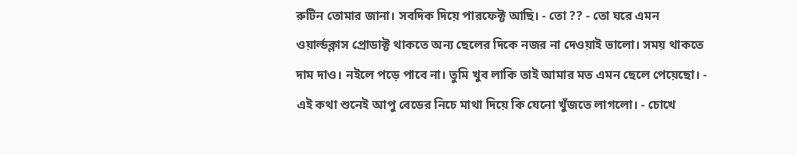রুটিন তোমার জানা। সবদিক দিয়ে পারফেক্ট আছি। - তো ?? - তো ঘরে এমন ওয়ার্ল্ডক্লাস প্রোডাক্ট থাকতে অন্য ছেলের দিকে নজর না দেওয়াই ভালো। সময় থাকতে দাম দাও। নইলে পড়ে পাবে না। তুমি খুব লাকি তাই আমার মত এমন ছেলে পেয়েছো। - এই কথা শুনেই আপু বেডের নিচে মাথা দিয়ে কি যেনো খুঁজতে লাগলো। - চোখে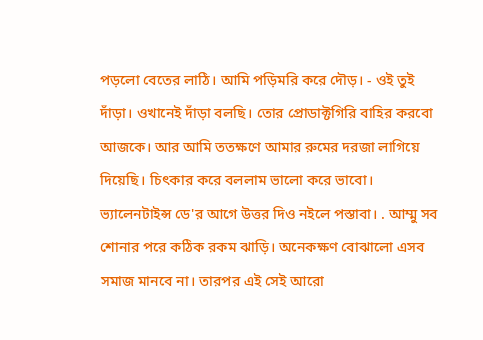পড়লো বেতের লাঠি। আমি পড়িমরি করে দৌড়। - ওই তুই দাঁড়া। ওখানেই দাঁড়া বলছি। তোর প্রোডাক্টগিরি বাহির করবো আজকে। আর আমি ততক্ষণে আমার রুমের দরজা লাগিয়ে দিয়েছি। চিৎকার করে বললাম ভালো করে ভাবো। ভ্যালেনটাইন্স ডে'র আগে উত্তর দিও নইলে পস্তাবা। . আম্মু সব শোনার পরে কঠিক রকম ঝাড়ি। অনেকক্ষণ বোঝালো এসব সমাজ মানবে না। তারপর এই সেই আরো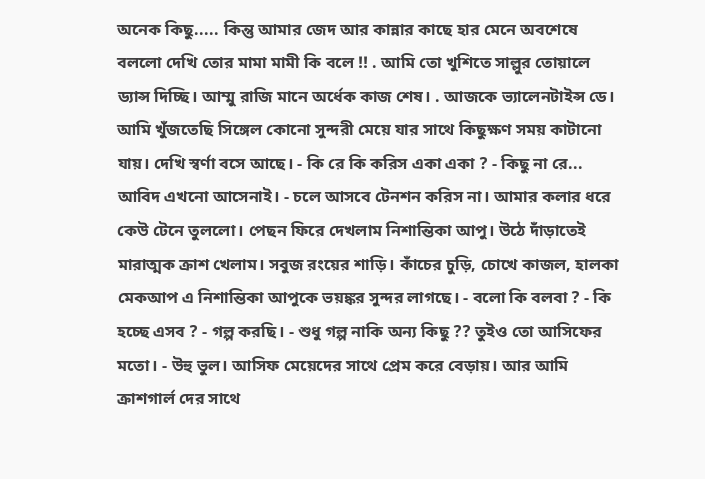অনেক কিছু..... কিন্তু আমার জেদ আর কান্নার কাছে হার মেনে অবশেষে বললো দেখি তোর মামা মামী কি বলে !! . আমি তো খুশিতে সাল্লুর তোয়ালে ড্যান্স দিচ্ছি। আম্মু রাজি মানে অর্ধেক কাজ শেষ। . আজকে ভ্যালেনটাইন্স ডে। আমি খুঁজতেছি সিঙ্গেল কোনো সুন্দরী মেয়ে যার সাথে কিছুক্ষণ সময় কাটানো যায়। দেখি স্বর্ণা বসে আছে। - কি রে কি করিস একা একা ? - কিছু না রে... আবিদ এখনো আসেনাই। - চলে আসবে টেনশন করিস না। আমার কলার ধরে কেউ টেনে তুললো। পেছন ফিরে দেখলাম নিশান্তিকা আপু। উঠে দাঁড়াতেই মারাত্মক ক্রাশ খেলাম। সবুজ রংয়ের শাড়ি। কাঁচের চুড়ি, চোখে কাজল, হালকা মেকআপ এ নিশান্তিকা আপুকে ভয়ঙ্কর সুন্দর লাগছে। - বলো কি বলবা ? - কি হচ্ছে এসব ? - গল্প করছি। - শুধু গল্প নাকি অন্য কিছু ?? তুইও তো আসিফের মতো। - উহু ভুল। আসিফ মেয়েদের সাথে প্রেম করে বেড়ায়। আর আমি ক্রাশগার্ল দের সাথে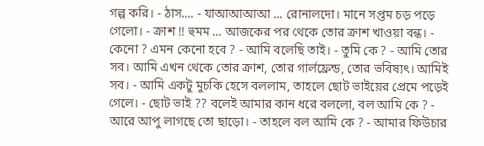গল্প করি। - ঠাস.... - যাআআআআ ... রোনালদো। মানে সপ্তম চড় পড়ে গেলো। - ক্রাশ !! হুমম ... আজকের পর থেকে তোর ক্রাশ খাওয়া বন্ধ। - কেনো ? এমন কেনো হবে ? - আমি বলেছি তাই। - তুমি কে ? - আমি তোর সব। আমি এখন থেকে তোর ক্রাশ, তোর গার্লফ্রেন্ড, তোর ভবিষ্যৎ। আমিই সব। - আমি একটু মুচকি হেসে বললাম, তাহলে ছোট ভাইয়ের প্রেমে পড়েই গেলে। - ছোট ভাই ?? বলেই আমার কান ধরে বললো, বল আমি কে ? - আরে আপু লাগছে তো ছাড়ো। - তাহলে বল আমি কে ? - আমার ফিউচার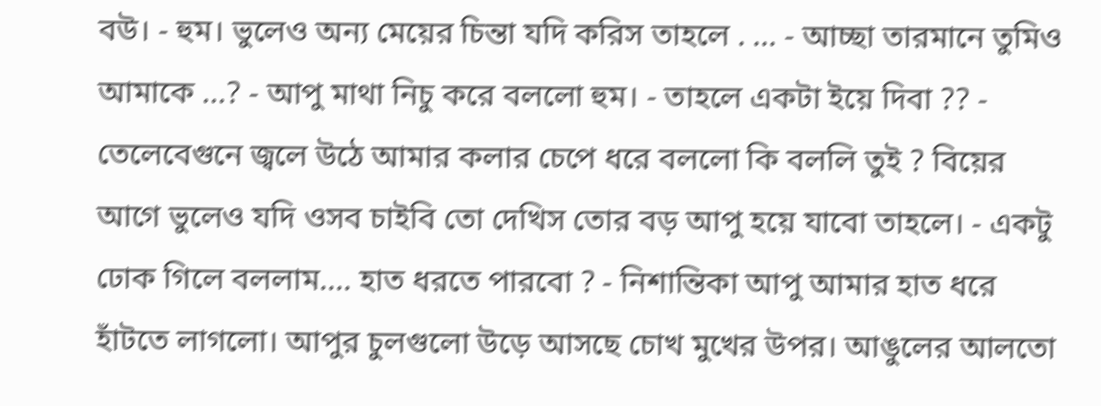বউ। - হুম। ভুলেও অন্য মেয়ের চিন্তা যদি করিস তাহলে . ... - আচ্ছা তারমানে তুমিও আমাকে ...? - আপু মাথা নিচু করে বললো হুম। - তাহলে একটা ইয়ে দিবা ?? - তেলেবেগুনে জ্বলে উঠে আমার কলার চেপে ধরে বললো কি বললি তুই ? বিয়ের আগে ভুলেও যদি ওসব চাইবি তো দেখিস তোর বড় আপু হয়ে যাবো তাহলে। - একটু ঢোক গিলে বললাম.... হাত ধরতে পারবো ? - নিশান্তিকা আপু আমার হাত ধরে হাঁটতে লাগলো। আপুর চুলগুলো উড়ে আসছে চোখ মুখের উপর। আঙুলের আলতো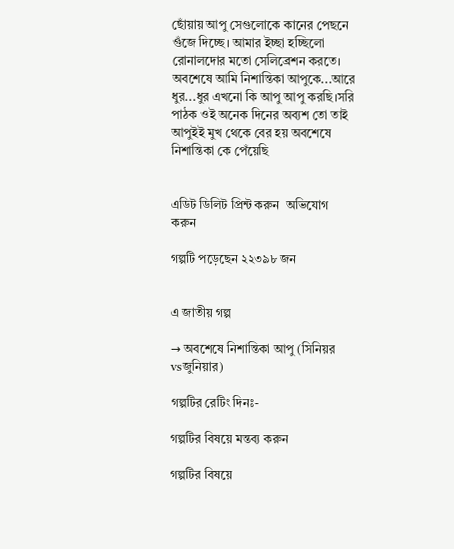ছোঁয়ায় আপু সেগুলোকে কানের পেছনে গুঁজে দিচ্ছে। আমার ইচ্ছা হচ্ছিলো রোনালদোর মতো সেলিব্রেশন করতে। অবশেষে আমি নিশান্তিকা আপুকে...আরে ধুর...ধুর এখনো কি আপু আপু করছি।সরি পাঠক ওই অনেক দিনের অব্যশ তো তাই আপুইই মুখ থেকে বের হয় অবশেষে নিশান্তিকা কে পেঁয়েছি


এডিট ডিলিট প্রিন্ট করুন  অভিযোগ করুন

গল্পটি পড়েছেন ২২৩৯৮ জন


এ জাতীয় গল্প

→ অবশেষে নিশান্তিকা আপু (সিনিয়র vsজুনিয়ার)

গল্পটির রেটিং দিনঃ-

গল্পটির বিষয়ে মন্তব্য করুন

গল্পটির বিষয়ে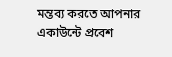মন্তব্য করতে আপনার একাউন্টে প্রবেশ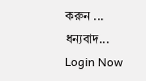করুন ... ধন্যবাদ... Login Now